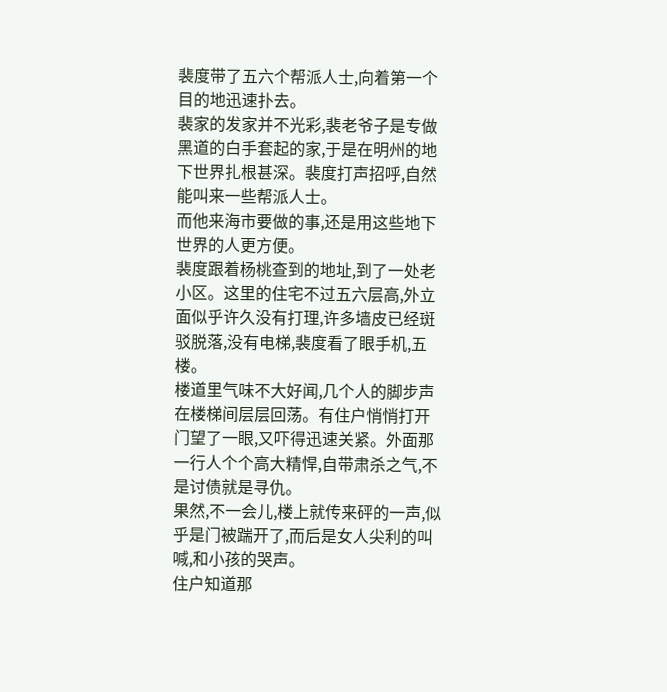裴度带了五六个帮派人士,向着第一个目的地迅速扑去。
裴家的发家并不光彩,裴老爷子是专做黑道的白手套起的家,于是在明州的地下世界扎根甚深。裴度打声招呼,自然能叫来一些帮派人士。
而他来海市要做的事,还是用这些地下世界的人更方便。
裴度跟着杨桃查到的地址,到了一处老小区。这里的住宅不过五六层高,外立面似乎许久没有打理,许多墙皮已经斑驳脱落,没有电梯,裴度看了眼手机,五楼。
楼道里气味不大好闻,几个人的脚步声在楼梯间层层回荡。有住户悄悄打开门望了一眼,又吓得迅速关紧。外面那一行人个个高大精悍,自带肃杀之气,不是讨债就是寻仇。
果然,不一会儿,楼上就传来砰的一声,似乎是门被踹开了,而后是女人尖利的叫喊,和小孩的哭声。
住户知道那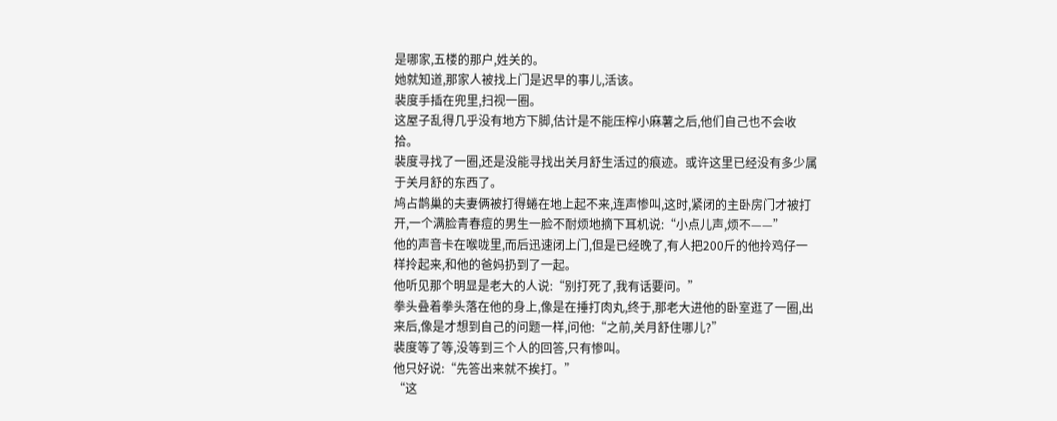是哪家,五楼的那户,姓关的。
她就知道,那家人被找上门是迟早的事儿,活该。
裴度手插在兜里,扫视一圈。
这屋子乱得几乎没有地方下脚,估计是不能压榨小麻薯之后,他们自己也不会收拾。
裴度寻找了一圈,还是没能寻找出关月舒生活过的痕迹。或许这里已经没有多少属于关月舒的东西了。
鸠占鹊巢的夫妻俩被打得蜷在地上起不来,连声惨叫,这时,紧闭的主卧房门才被打开,一个满脸青春痘的男生一脸不耐烦地摘下耳机说:“小点儿声,烦不——”
他的声音卡在喉咙里,而后迅速闭上门,但是已经晚了,有人把200斤的他拎鸡仔一样拎起来,和他的爸妈扔到了一起。
他听见那个明显是老大的人说:“别打死了,我有话要问。”
拳头叠着拳头落在他的身上,像是在捶打肉丸,终于,那老大进他的卧室逛了一圈,出来后,像是才想到自己的问题一样,问他:“之前,关月舒住哪儿?”
裴度等了等,没等到三个人的回答,只有惨叫。
他只好说:“先答出来就不挨打。”
“这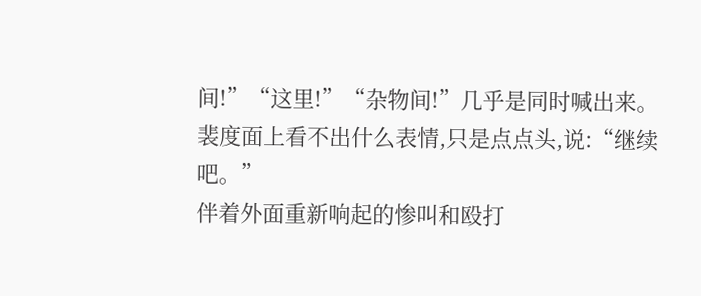间!”“这里!”“杂物间!”几乎是同时喊出来。
裴度面上看不出什么表情,只是点点头,说:“继续吧。”
伴着外面重新响起的惨叫和殴打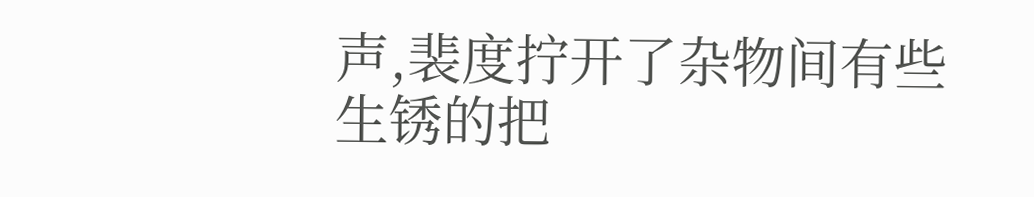声,裴度拧开了杂物间有些生锈的把